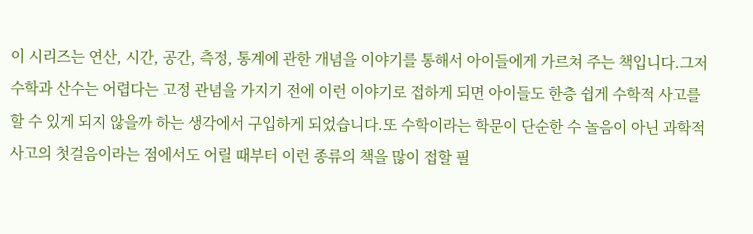이 시리즈는 연산, 시간, 공간, 측정, 통계에 관한 개념을 이야기를 통해서 아이들에게 가르쳐 주는 책입니다.그저 수학과 산수는 어렵다는 고정 관념을 가지기 전에 이런 이야기로 접하게 되면 아이들도 한층 쉽게 수학적 사고를 할 수 있게 되지 않을까 하는 생각에서 구입하게 되었습니다.또 수학이라는 학문이 단순한 수 놀음이 아닌 과학적 사고의 첫걸음이라는 점에서도 어릴 때부터 이런 종류의 책을 많이 접할 필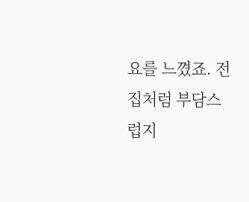요를 느꼈죠. 전집처럼 부담스럽지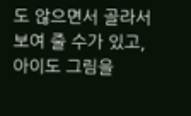도 않으면서 골라서 보여 줄 수가 있고, 아이도 그림을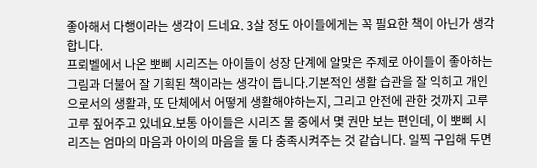좋아해서 다행이라는 생각이 드네요. 3살 정도 아이들에게는 꼭 필요한 책이 아닌가 생각합니다.
프뢰벨에서 나온 뽀삐 시리즈는 아이들이 성장 단계에 알맞은 주제로 아이들이 좋아하는 그림과 더불어 잘 기획된 책이라는 생각이 듭니다.기본적인 생활 습관을 잘 익히고 개인으로서의 생활과, 또 단체에서 어떻게 생활해야하는지, 그리고 안전에 관한 것까지 고루고루 짚어주고 있네요.보통 아이들은 시리즈 물 중에서 몇 권만 보는 편인데, 이 뽀삐 시리즈는 엄마의 마음과 아이의 마음을 둘 다 충족시켜주는 것 같습니다. 일찍 구입해 두면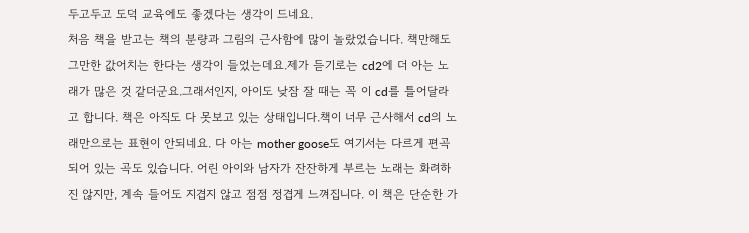두고두고 도덕 교육에도 좋겠다는 생각이 드네요.
처음 책을 받고는 책의 분량과 그림의 근사함에 많이 놀랐었습니다. 책만해도 그만한 값어치는 한다는 생각이 들었는데요.제가 듣기로는 cd2에 더 아는 노래가 많은 것 같더군요.그래서인지, 아이도 낮잠 잘 때는 꼭 이 cd를 틀어달라고 합니다. 책은 아직도 다 못보고 있는 상태입니다.책이 너무 근사해서 cd의 노래만으로는 표현이 안되네요. 다 아는 mother goose도 여기서는 다르게 편곡되어 있는 곡도 있습니다. 어린 아이와 남자가 잔잔하게 부르는 노래는 화려하진 않지만, 계속 들어도 지겹지 않고 점점 정겹게 느껴집니다. 이 책은 단순한 가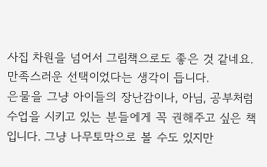사집 차원을 넘어서 그림책으로도 좋은 것 같네요. 만족스러운 선택이었다는 생각이 듭니다.
은물을 그냥 아이들의 장난감이나, 아님, 공부처럼 수업을 시키고 있는 분들에게 꼭 권해주고 싶은 책입니다. 그냥 나무토막으로 볼 수도 있지만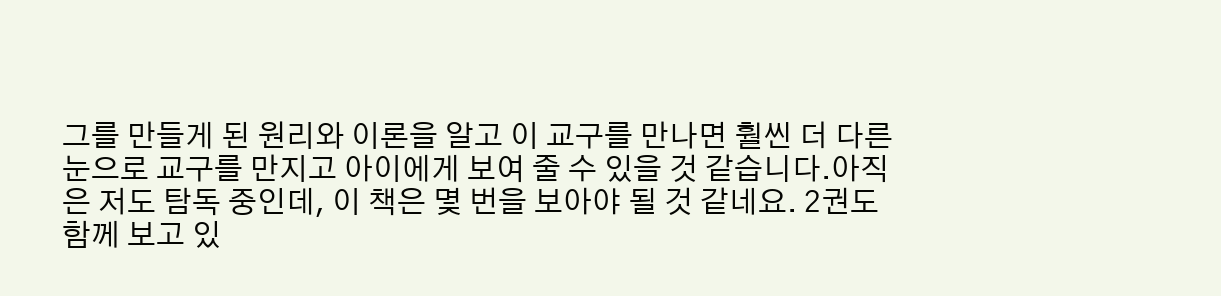그를 만들게 된 원리와 이론을 알고 이 교구를 만나면 훨씬 더 다른 눈으로 교구를 만지고 아이에게 보여 줄 수 있을 것 같습니다.아직은 저도 탐독 중인데, 이 책은 몇 번을 보아야 될 것 같네요. 2권도 함께 보고 있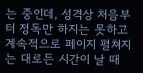는 중인데, 성격상 처음부터 정독만 하지는 못하고 계속적으로 페이지 펼쳐지는 대로든 시간이 날 때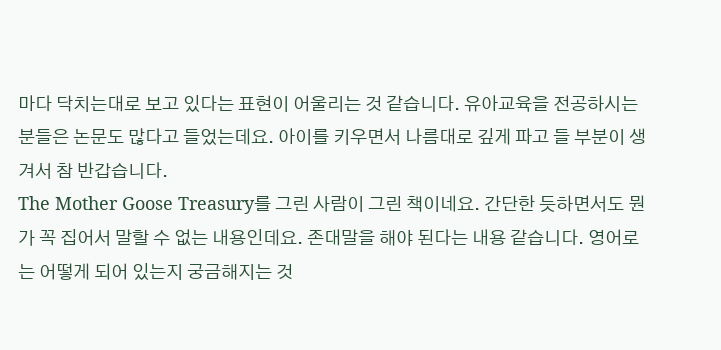마다 닥치는대로 보고 있다는 표현이 어울리는 것 같습니다. 유아교육을 전공하시는 분들은 논문도 많다고 들었는데요. 아이를 키우면서 나름대로 깊게 파고 들 부분이 생겨서 참 반갑습니다.
The Mother Goose Treasury를 그린 사람이 그린 책이네요. 간단한 듯하면서도 뭔가 꼭 집어서 말할 수 없는 내용인데요. 존대말을 해야 된다는 내용 같습니다. 영어로는 어떻게 되어 있는지 궁금해지는 것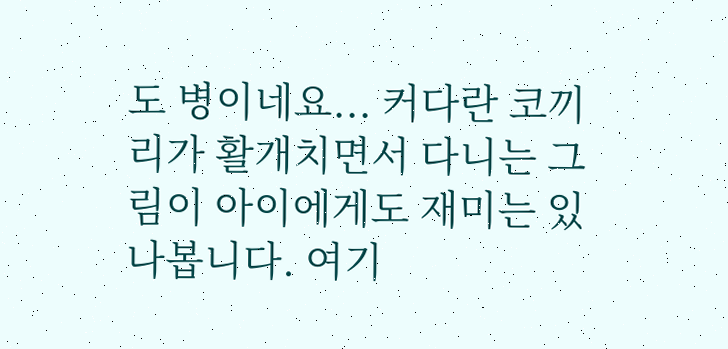도 병이네요... 커다란 코끼리가 활개치면서 다니는 그림이 아이에게도 재미는 있나봅니다. 여기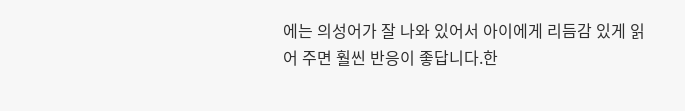에는 의성어가 잘 나와 있어서 아이에게 리듬감 있게 읽어 주면 훨씬 반응이 좋답니다.한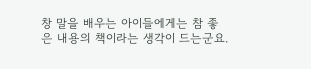창 말을 배우는 아이들에게는 참 좋은 내용의 책이라는 생각이 드는군요.